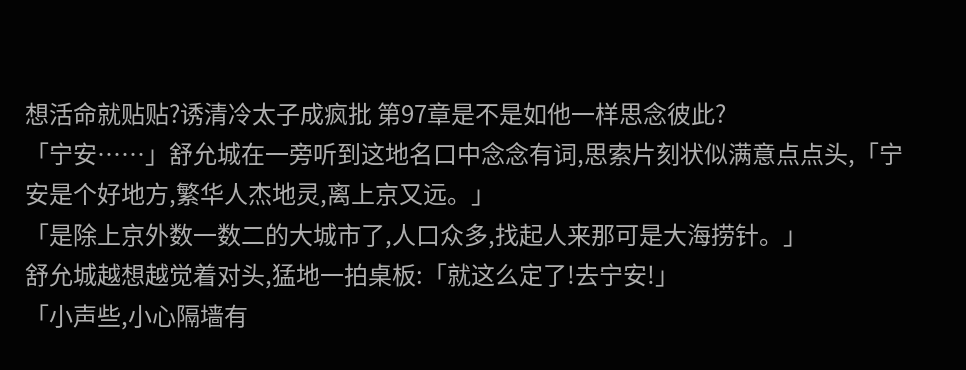想活命就贴贴?诱清冷太子成疯批 第97章是不是如他一样思念彼此?
「宁安……」舒允城在一旁听到这地名口中念念有词,思索片刻状似满意点点头,「宁安是个好地方,繁华人杰地灵,离上京又远。」
「是除上京外数一数二的大城市了,人口众多,找起人来那可是大海捞针。」
舒允城越想越觉着对头,猛地一拍桌板:「就这么定了!去宁安!」
「小声些,小心隔墙有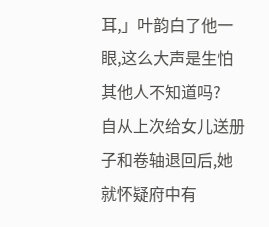耳,」叶韵白了他一眼,这么大声是生怕其他人不知道吗?
自从上次给女儿送册子和卷轴退回后,她就怀疑府中有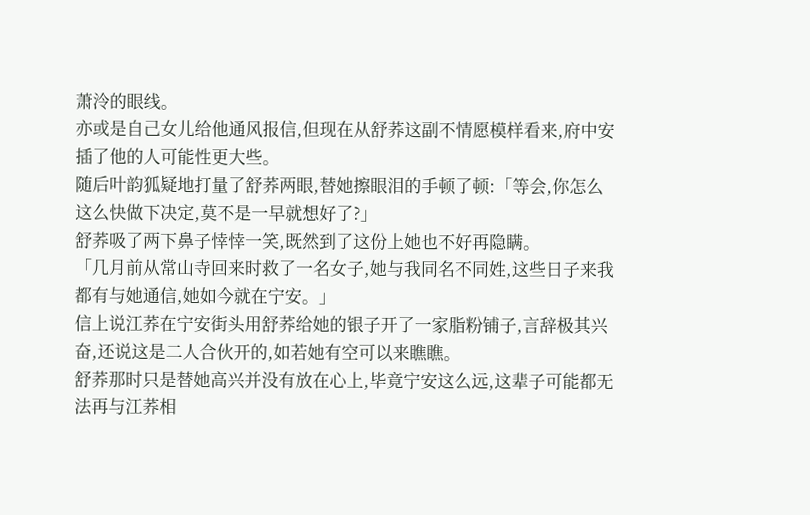萧泠的眼线。
亦或是自己女儿给他通风报信,但现在从舒荞这副不情愿模样看来,府中安插了他的人可能性更大些。
随后叶韵狐疑地打量了舒荞两眼,替她擦眼泪的手顿了顿:「等会,你怎么这么快做下决定,莫不是一早就想好了?」
舒荞吸了两下鼻子悻悻一笑,既然到了这份上她也不好再隐瞒。
「几月前从常山寺回来时救了一名女子,她与我同名不同姓,这些日子来我都有与她通信,她如今就在宁安。」
信上说江荞在宁安街头用舒荞给她的银子开了一家脂粉铺子,言辞极其兴奋,还说这是二人合伙开的,如若她有空可以来瞧瞧。
舒荞那时只是替她高兴并没有放在心上,毕竟宁安这么远,这辈子可能都无法再与江荞相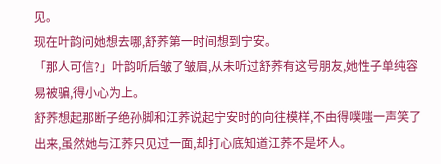见。
现在叶韵问她想去哪,舒荞第一时间想到宁安。
「那人可信?」叶韵听后皱了皱眉,从未听过舒荞有这号朋友,她性子单纯容易被骗,得小心为上。
舒荞想起那断子绝孙脚和江荞说起宁安时的向往模样,不由得噗嗤一声笑了出来,虽然她与江荞只见过一面,却打心底知道江荞不是坏人。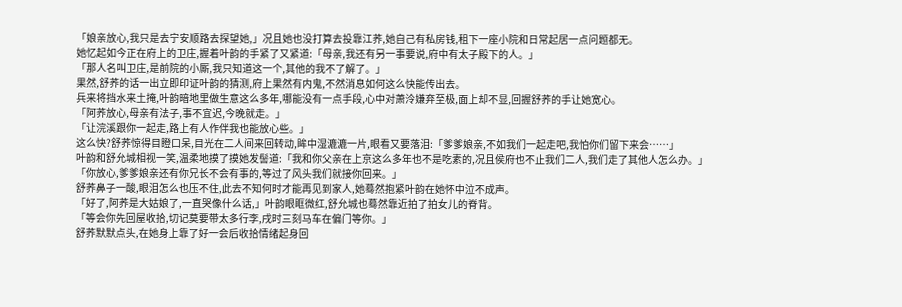「娘亲放心,我只是去宁安顺路去探望她,」况且她也没打算去投靠江荞,她自己有私房钱,租下一座小院和日常起居一点问题都无。
她忆起如今正在府上的卫庄,握着叶韵的手紧了又紧道:「母亲,我还有另一事要说,府中有太子殿下的人。」
「那人名叫卫庄,是前院的小厮,我只知道这一个,其他的我不了解了。」
果然,舒荞的话一出立即印证叶韵的猜测,府上果然有内鬼,不然消息如何这么快能传出去。
兵来将挡水来土掩,叶韵暗地里做生意这么多年,哪能没有一点手段,心中对萧泠嫌弃至极,面上却不显,回握舒荞的手让她宽心。
「阿荞放心,母亲有法子,事不宜迟,今晚就走。」
「让浣溪跟你一起走,路上有人作伴我也能放心些。」
这么快?舒荞惊得目瞪口呆,目光在二人间来回转动,眸中湿漉漉一片,眼看又要落泪:「爹爹娘亲,不如我们一起走吧,我怕你们留下来会……」
叶韵和舒允城相视一笑,温柔地摸了摸她发髻道:「我和你父亲在上京这么多年也不是吃素的,况且侯府也不止我们二人,我们走了其他人怎么办。」
「你放心,爹爹娘亲还有你兄长不会有事的,等过了风头我们就接你回来。」
舒荞鼻子一酸,眼泪怎么也压不住,此去不知何时才能再见到家人,她蓦然抱紧叶韵在她怀中泣不成声。
「好了,阿荞是大姑娘了,一直哭像什么话,」叶韵眼眶微红,舒允城也蓦然靠近拍了拍女儿的脊背。
「等会你先回屋收拾,切记莫要带太多行李,戌时三刻马车在偏门等你。」
舒荞默默点头,在她身上靠了好一会后收拾情绪起身回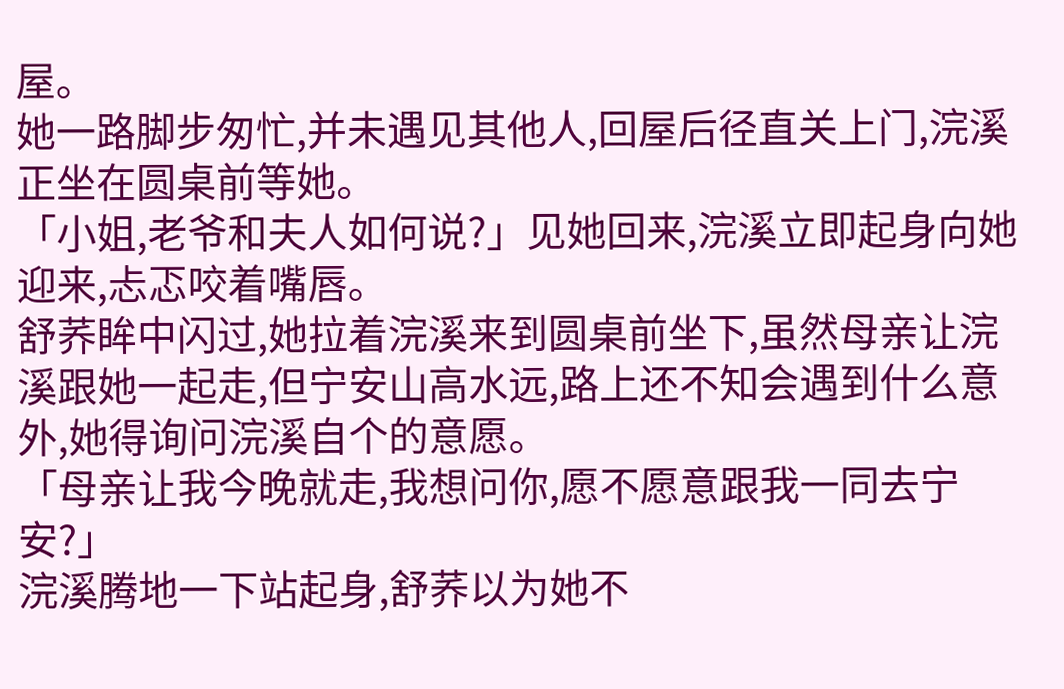屋。
她一路脚步匆忙,并未遇见其他人,回屋后径直关上门,浣溪正坐在圆桌前等她。
「小姐,老爷和夫人如何说?」见她回来,浣溪立即起身向她迎来,忐忑咬着嘴唇。
舒荞眸中闪过,她拉着浣溪来到圆桌前坐下,虽然母亲让浣溪跟她一起走,但宁安山高水远,路上还不知会遇到什么意外,她得询问浣溪自个的意愿。
「母亲让我今晚就走,我想问你,愿不愿意跟我一同去宁安?」
浣溪腾地一下站起身,舒荞以为她不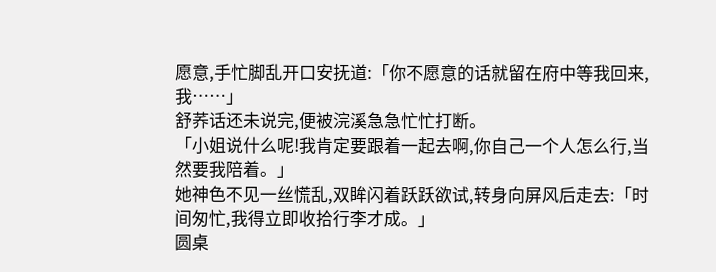愿意,手忙脚乱开口安抚道:「你不愿意的话就留在府中等我回来,我……」
舒荞话还未说完,便被浣溪急急忙忙打断。
「小姐说什么呢!我肯定要跟着一起去啊,你自己一个人怎么行,当然要我陪着。」
她神色不见一丝慌乱,双眸闪着跃跃欲试,转身向屏风后走去:「时间匆忙,我得立即收拾行李才成。」
圆桌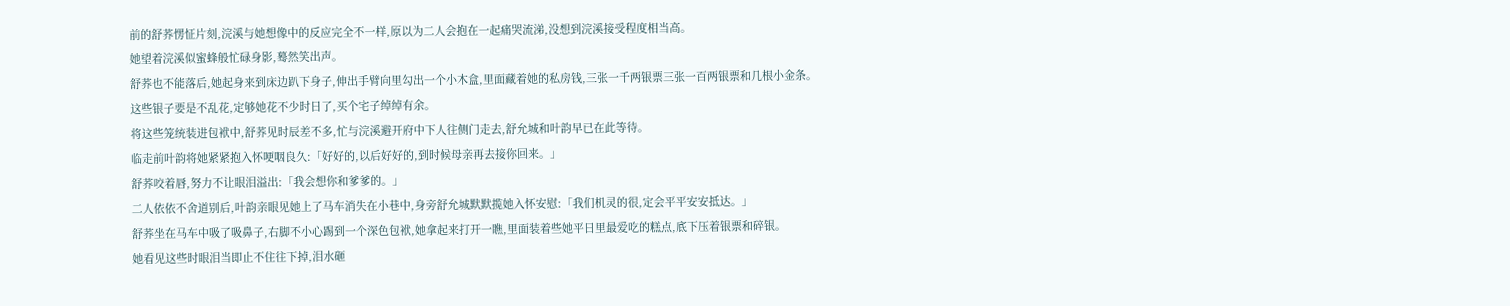前的舒荞愣怔片刻,浣溪与她想像中的反应完全不一样,原以为二人会抱在一起痛哭流涕,没想到浣溪接受程度相当高。
她望着浣溪似蜜蜂般忙碌身影,蓦然笑出声。
舒荞也不能落后,她起身来到床边趴下身子,伸出手臂向里勾出一个小木盒,里面藏着她的私房钱,三张一千两银票三张一百两银票和几根小金条。
这些银子要是不乱花,定够她花不少时日了,买个宅子绰绰有余。
将这些笼统装进包袱中,舒荞见时辰差不多,忙与浣溪避开府中下人往侧门走去,舒允城和叶韵早已在此等待。
临走前叶韵将她紧紧抱入怀哽咽良久:「好好的,以后好好的,到时候母亲再去接你回来。」
舒荞咬着唇,努力不让眼泪溢出:「我会想你和爹爹的。」
二人依依不舍道别后,叶韵亲眼见她上了马车消失在小巷中,身旁舒允城默默揽她入怀安慰:「我们机灵的很,定会平平安安抵达。」
舒荞坐在马车中吸了吸鼻子,右脚不小心踢到一个深色包袱,她拿起来打开一瞧,里面装着些她平日里最爱吃的糕点,底下压着银票和碎银。
她看见这些时眼泪当即止不住往下掉,泪水砸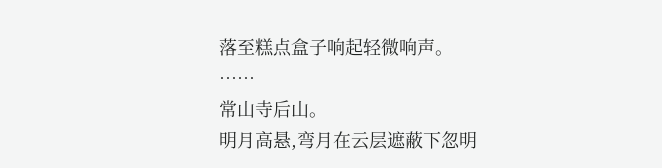落至糕点盒子响起轻微响声。
……
常山寺后山。
明月高悬,弯月在云层遮蔽下忽明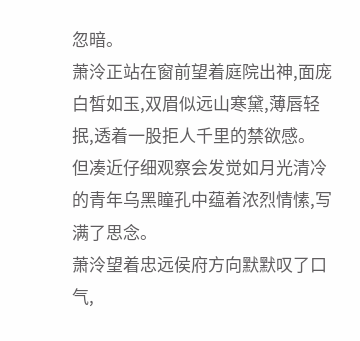忽暗。
萧泠正站在窗前望着庭院出神,面庞白皙如玉,双眉似远山寒黛,薄唇轻抿,透着一股拒人千里的禁欲感。
但凑近仔细观察会发觉如月光清冷的青年乌黑瞳孔中蕴着浓烈情愫,写满了思念。
萧泠望着忠远侯府方向默默叹了口气,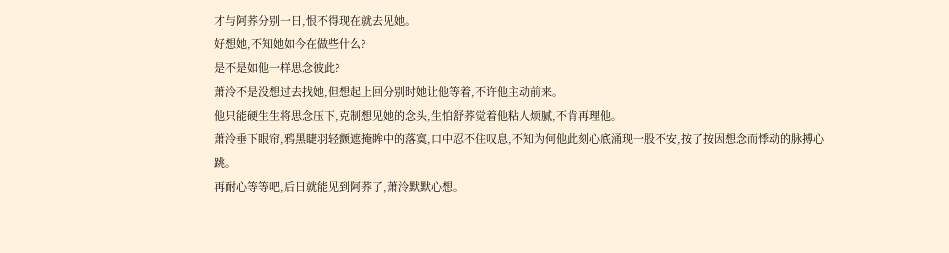才与阿荞分别一日,恨不得现在就去见她。
好想她,不知她如今在做些什么?
是不是如他一样思念彼此?
萧泠不是没想过去找她,但想起上回分别时她让他等着,不许他主动前来。
他只能硬生生将思念压下,克制想见她的念头,生怕舒荞觉着他粘人烦腻,不肯再理他。
萧泠垂下眼帘,鸦黑睫羽轻颤遮掩眸中的落寞,口中忍不住叹息,不知为何他此刻心底涌现一股不安,按了按因想念而悸动的脉搏心跳。
再耐心等等吧,后日就能见到阿荞了,萧泠默默心想。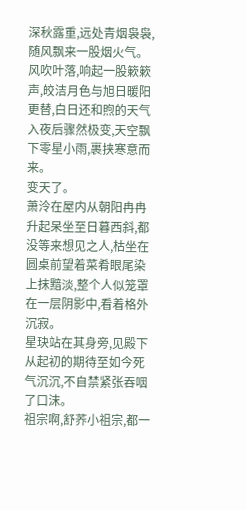深秋露重,远处青烟袅袅,随风飘来一股烟火气。
风吹叶落,响起一股簌簌声,皎洁月色与旭日暖阳更替,白日还和煦的天气入夜后骤然极变,天空飘下零星小雨,裹挟寒意而来。
变天了。
萧泠在屋内从朝阳冉冉升起呆坐至日暮西斜,都没等来想见之人,枯坐在圆桌前望着菜肴眼尾染上抹黯淡,整个人似笼罩在一层阴影中,看着格外沉寂。
星玦站在其身旁,见殿下从起初的期待至如今死气沉沉,不自禁紧张吞咽了口沫。
祖宗啊,舒荞小祖宗,都一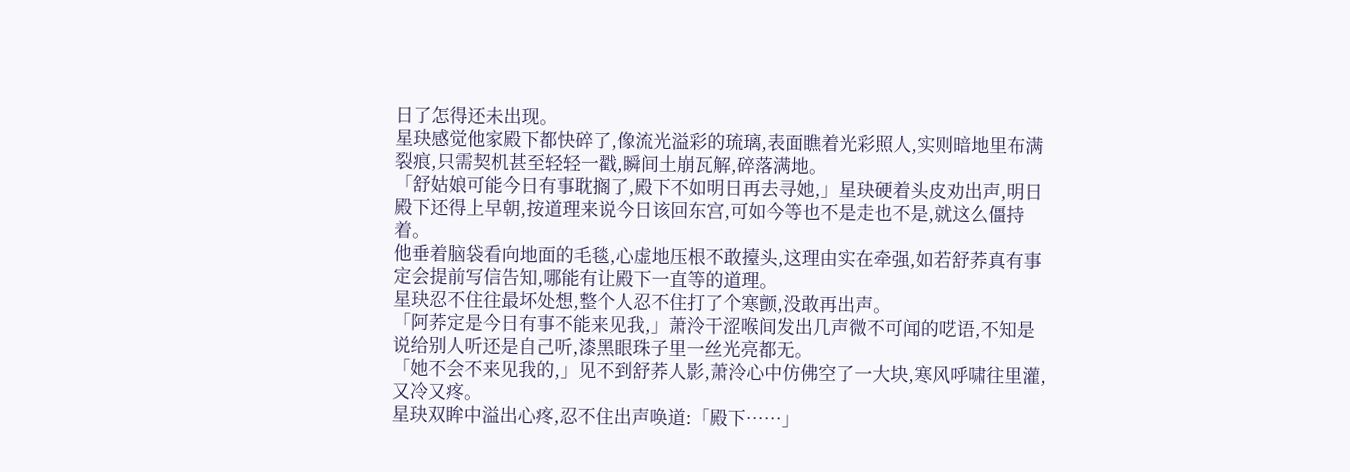日了怎得还未出现。
星玦感觉他家殿下都快碎了,像流光溢彩的琉璃,表面瞧着光彩照人,实则暗地里布满裂痕,只需契机甚至轻轻一戳,瞬间土崩瓦解,碎落满地。
「舒姑娘可能今日有事耽搁了,殿下不如明日再去寻她,」星玦硬着头皮劝出声,明日殿下还得上早朝,按道理来说今日该回东宫,可如今等也不是走也不是,就这么僵持着。
他垂着脑袋看向地面的毛毯,心虚地压根不敢擡头,这理由实在牵强,如若舒荞真有事定会提前写信告知,哪能有让殿下一直等的道理。
星玦忍不住往最坏处想,整个人忍不住打了个寒颤,没敢再出声。
「阿荞定是今日有事不能来见我,」萧泠干涩喉间发出几声微不可闻的呓语,不知是说给别人听还是自己听,漆黑眼珠子里一丝光亮都无。
「她不会不来见我的,」见不到舒荞人影,萧泠心中仿佛空了一大块,寒风呼啸往里灌,又冷又疼。
星玦双眸中溢出心疼,忍不住出声唤道:「殿下……」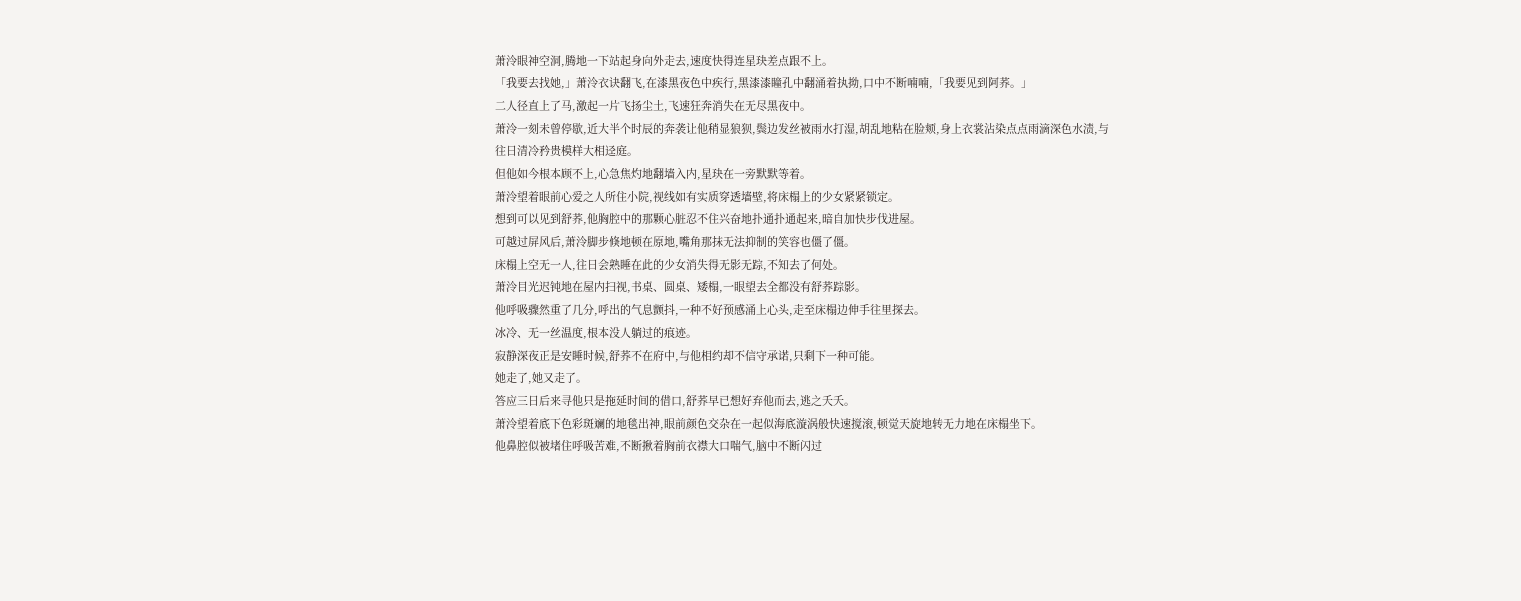萧泠眼神空洞,腾地一下站起身向外走去,速度快得连星玦差点跟不上。
「我要去找她,」萧泠衣诀翻飞,在漆黑夜色中疾行,黑漆漆瞳孔中翻涌着执拗,口中不断喃喃,「我要见到阿荞。」
二人径直上了马,激起一片飞扬尘土,飞速狂奔消失在无尽黑夜中。
萧泠一刻未曾停歇,近大半个时辰的奔袭让他稍显狼狈,鬓边发丝被雨水打湿,胡乱地粘在脸颊,身上衣裳沾染点点雨滴深色水渍,与往日清冷矜贵模样大相迳庭。
但他如今根本顾不上,心急焦灼地翻墙入内,星玦在一旁默默等着。
萧泠望着眼前心爱之人所住小院,视线如有实质穿透墙壁,将床榻上的少女紧紧锁定。
想到可以见到舒荞,他胸腔中的那颗心脏忍不住兴奋地扑通扑通起来,暗自加快步伐进屋。
可越过屏风后,萧泠脚步倏地顿在原地,嘴角那抹无法抑制的笑容也僵了僵。
床榻上空无一人,往日会熟睡在此的少女消失得无影无踪,不知去了何处。
萧泠目光迟钝地在屋内扫视,书桌、圆桌、矮榻,一眼望去全都没有舒荞踪影。
他呼吸骤然重了几分,呼出的气息颤抖,一种不好预感涌上心头,走至床榻边伸手往里探去。
冰冷、无一丝温度,根本没人躺过的痕迹。
寂静深夜正是安睡时候,舒荞不在府中,与他相约却不信守承诺,只剩下一种可能。
她走了,她又走了。
答应三日后来寻他只是拖延时间的借口,舒荞早已想好弃他而去,逃之夭夭。
萧泠望着底下色彩斑斓的地毯出神,眼前颜色交杂在一起似海底漩涡般快速搅滚,顿觉天旋地转无力地在床榻坐下。
他鼻腔似被堵住呼吸苦难,不断揪着胸前衣襟大口喘气,脑中不断闪过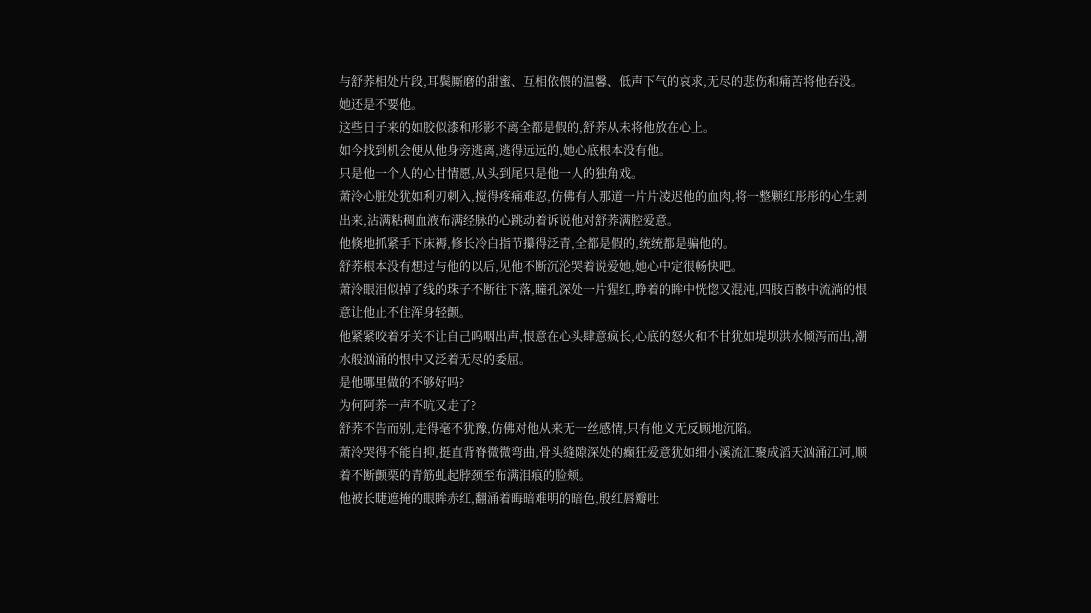与舒荞相处片段,耳鬓厮磨的甜蜜、互相依偎的温馨、低声下气的哀求,无尽的悲伤和痛苦将他吞没。
她还是不要他。
这些日子来的如胶似漆和形影不离全都是假的,舒荞从未将他放在心上。
如今找到机会便从他身旁逃离,逃得远远的,她心底根本没有他。
只是他一个人的心甘情愿,从头到尾只是他一人的独角戏。
萧泠心脏处犹如利刃刺入,搅得疼痛难忍,仿佛有人那道一片片凌迟他的血肉,将一整颗红彤彤的心生剥出来,沾满粘稠血液布满经脉的心跳动着诉说他对舒荞满腔爱意。
他倏地抓紧手下床褥,修长冷白指节攥得泛青,全都是假的,统统都是骗他的。
舒荞根本没有想过与他的以后,见他不断沉沦哭着说爱她,她心中定很畅快吧。
萧泠眼泪似掉了线的珠子不断往下落,瞳孔深处一片猩红,睁着的眸中恍惚又混沌,四肢百骸中流淌的恨意让他止不住浑身轻颤。
他紧紧咬着牙关不让自己呜咽出声,恨意在心头肆意疯长,心底的怒火和不甘犹如堤坝洪水倾泻而出,潮水般汹涌的恨中又泛着无尽的委屈。
是他哪里做的不够好吗?
为何阿荞一声不吭又走了?
舒荞不告而别,走得毫不犹豫,仿佛对他从来无一丝感情,只有他义无反顾地沉陷。
萧泠哭得不能自抑,挺直背脊微微弯曲,骨头缝隙深处的癫狂爱意犹如细小溪流汇聚成滔天汹涌江河,顺着不断颤栗的青筋虬起脖颈至布满泪痕的脸颊。
他被长睫遮掩的眼眸赤红,翻涌着晦暗难明的暗色,殷红唇瓣吐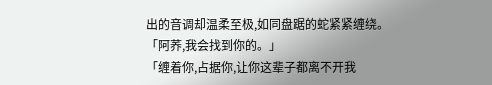出的音调却温柔至极,如同盘踞的蛇紧紧缠绕。
「阿荞,我会找到你的。」
「缠着你,占据你,让你这辈子都离不开我